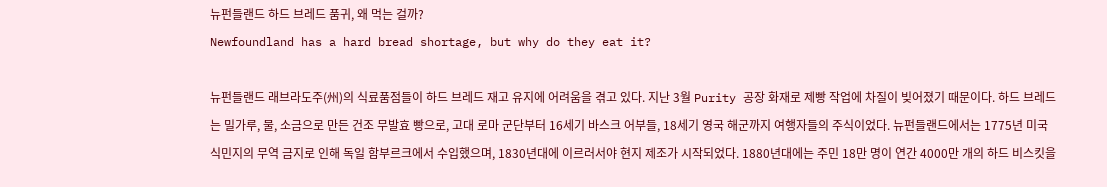뉴펀들랜드 하드 브레드 품귀, 왜 먹는 걸까?
Newfoundland has a hard bread shortage, but why do they eat it?

뉴펀들랜드 래브라도주(州)의 식료품점들이 하드 브레드 재고 유지에 어려움을 겪고 있다. 지난 3월 Purity 공장 화재로 제빵 작업에 차질이 빚어졌기 때문이다. 하드 브레드는 밀가루, 물, 소금으로 만든 건조 무발효 빵으로, 고대 로마 군단부터 16세기 바스크 어부들, 18세기 영국 해군까지 여행자들의 주식이었다. 뉴펀들랜드에서는 1775년 미국 식민지의 무역 금지로 인해 독일 함부르크에서 수입했으며, 1830년대에 이르러서야 현지 제조가 시작되었다. 1880년대에는 주민 18만 명이 연간 4000만 개의 하드 비스킷을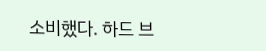소비했다. 하드 브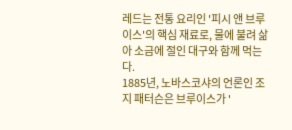레드는 전통 요리인 '피시 앤 브루이스'의 핵심 재료로, 물에 불려 삶아 소금에 절인 대구와 함께 먹는다.
1885년, 노바스코샤의 언론인 조지 패터슨은 브루이스가 '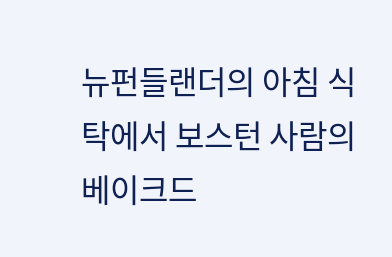뉴펀들랜더의 아침 식탁에서 보스턴 사람의 베이크드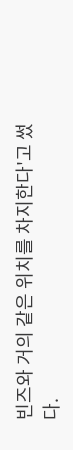빈즈와 거의 같은 위치를 차지한다'고 썼다.